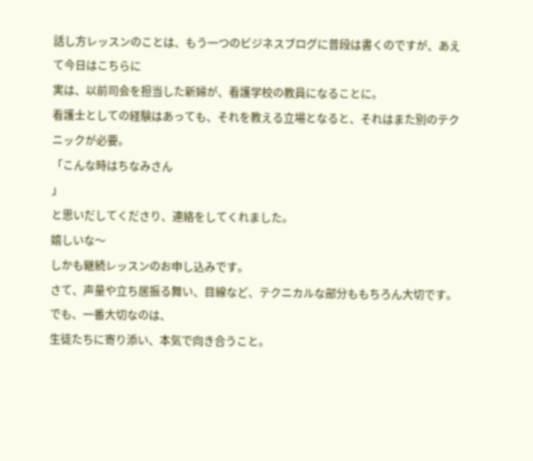話し方レッスンのことは、もう一つのビジネスブログに普段は書くのですが、あえて今日はこちらに
実は、以前司会を担当した新婦が、看護学校の教員になることに。
看護士としての経験はあっても、それを教える立場となると、それはまた別のテクニックが必要。
「こんな時はちなみさん
」
と思いだしてくださり、連絡をしてくれました。
嬉しいな〜
しかも継続レッスンのお申し込みです。
さて、声量や立ち居振る舞い、目線など、テクニカルな部分ももちろん大切です。
でも、一番大切なのは、
生徒たちに寄り添い、本気で向き合うこと。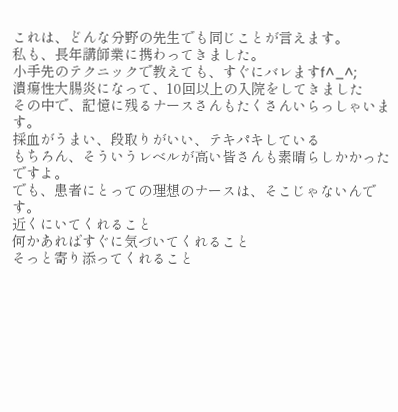これは、どんな分野の先生でも同じことが言えます。
私も、長年講師業に携わってきました。
小手先のテクニックで教えても、すぐにバレますf^_^;
潰瘍性大腸炎になって、10回以上の入院をしてきました
その中で、記憶に残るナースさんもたくさんいらっしゃいます。
採血がうまい、段取りがいい、テキパキしている
もちろん、そういうレベルが高い皆さんも素晴らしかかったですよ。
でも、患者にとっての理想のナースは、そこじゃないんです。
近くにいてくれること
何かあればすぐに気づいてくれること
そっと寄り添ってくれること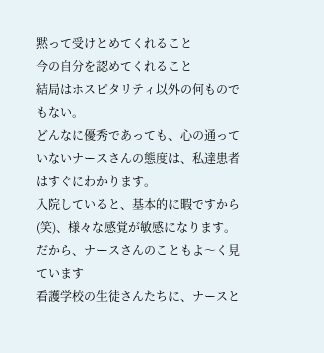黙って受けとめてくれること
今の自分を認めてくれること
結局はホスピタリティ以外の何ものでもない。
どんなに優秀であっても、心の通っていないナースさんの態度は、私達患者はすぐにわかります。
入院していると、基本的に暇ですから(笑)、様々な感覚が敏感になります。
だから、ナースさんのこともよ〜く見ています
看護学校の生徒さんたちに、ナースと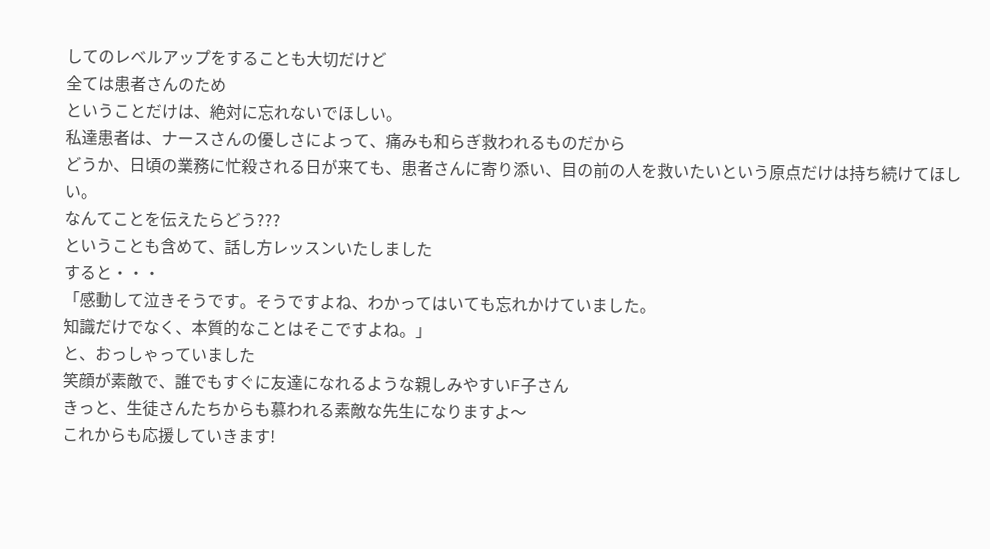してのレベルアップをすることも大切だけど
全ては患者さんのため
ということだけは、絶対に忘れないでほしい。
私達患者は、ナースさんの優しさによって、痛みも和らぎ救われるものだから
どうか、日頃の業務に忙殺される日が来ても、患者さんに寄り添い、目の前の人を救いたいという原点だけは持ち続けてほしい。
なんてことを伝えたらどう???
ということも含めて、話し方レッスンいたしました
すると・・・
「感動して泣きそうです。そうですよね、わかってはいても忘れかけていました。
知識だけでなく、本質的なことはそこですよね。」
と、おっしゃっていました
笑顔が素敵で、誰でもすぐに友達になれるような親しみやすいF子さん
きっと、生徒さんたちからも慕われる素敵な先生になりますよ〜
これからも応援していきます!